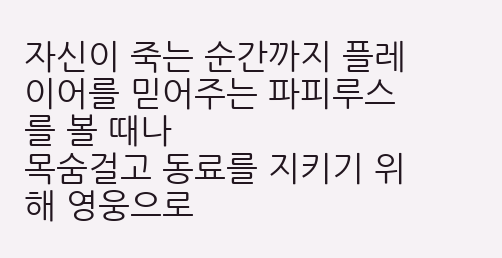자신이 죽는 순간까지 플레이어를 믿어주는 파피루스를 볼 때나
목숨걸고 동료를 지키기 위해 영웅으로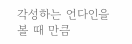각성하는 언다인을 볼 때 만큼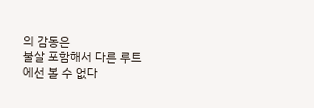의 감동은
불살 포함해서 다른 루트에선 볼 수 없다